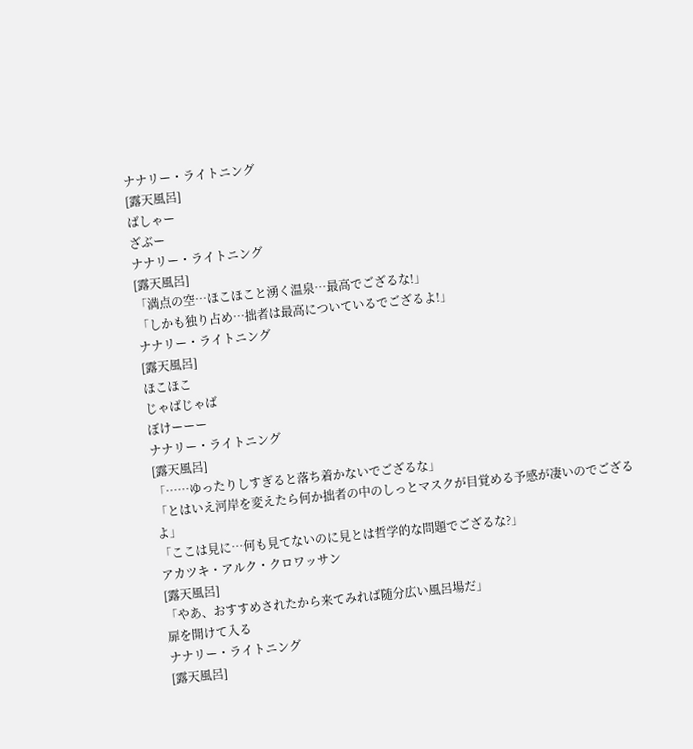ナナリー・ライトニング
[露天風呂]
ばしゃー
ざぶー
ナナリー・ライトニング
[露天風呂]
「満点の空…ほこほこと湧く温泉…最高でござるな!」
「しかも独り占め…拙者は最高についているでござるよ!」
ナナリー・ライトニング
[露天風呂]
ほこほこ
じゃばじゃば
ぼけーーー
ナナリー・ライトニング
[露天風呂]
「……ゆったりしすぎると落ち着かないでござるな」
「とはいえ河岸を変えたら何か拙者の中のしっとマスクが目覚める予感が凄いのでござるよ」
「ここは見に…何も見てないのに見とは哲学的な問題でござるな?」
アカツキ・アルク・クロワッサン
[露天風呂]
「やあ、おすすめされたから来てみれば随分広い風呂場だ」
扉を開けて入る
ナナリー・ライトニング
[露天風呂]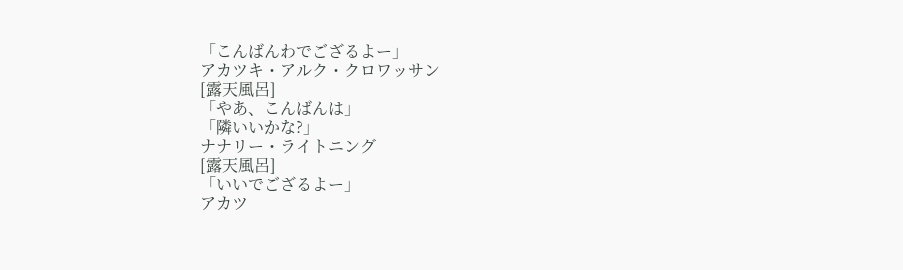「こんばんわでござるよー」
アカツキ・アルク・クロワッサン
[露天風呂]
「やあ、こんばんは」
「隣いいかな?」
ナナリー・ライトニング
[露天風呂]
「いいでござるよー」
アカツ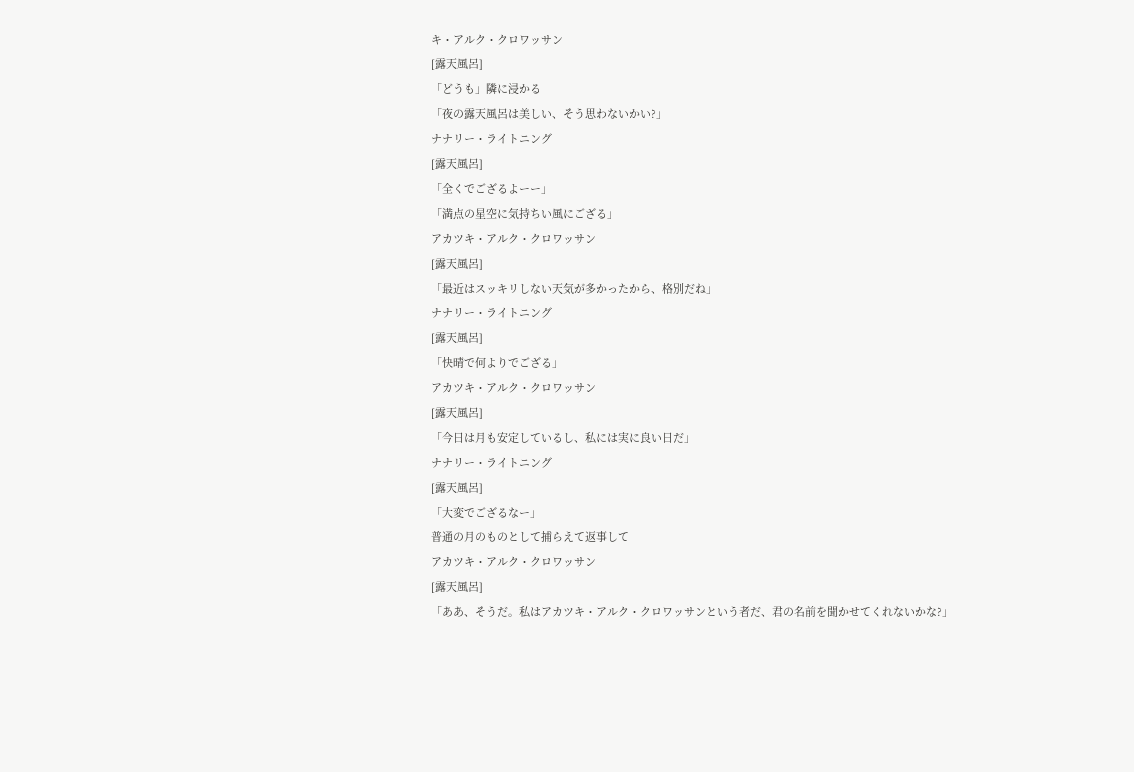キ・アルク・クロワッサン
[露天風呂]
「どうも」隣に浸かる
「夜の露天風呂は美しい、そう思わないかい?」
ナナリー・ライトニング
[露天風呂]
「全くでござるよーー」
「満点の星空に気持ちい風にござる」
アカツキ・アルク・クロワッサン
[露天風呂]
「最近はスッキリしない天気が多かったから、格別だね」
ナナリー・ライトニング
[露天風呂]
「快晴で何よりでござる」
アカツキ・アルク・クロワッサン
[露天風呂]
「今日は月も安定しているし、私には実に良い日だ」
ナナリー・ライトニング
[露天風呂]
「大変でござるなー」
普通の月のものとして捕らえて返事して
アカツキ・アルク・クロワッサン
[露天風呂]
「ああ、そうだ。私はアカツキ・アルク・クロワッサンという者だ、君の名前を聞かせてくれないかな?」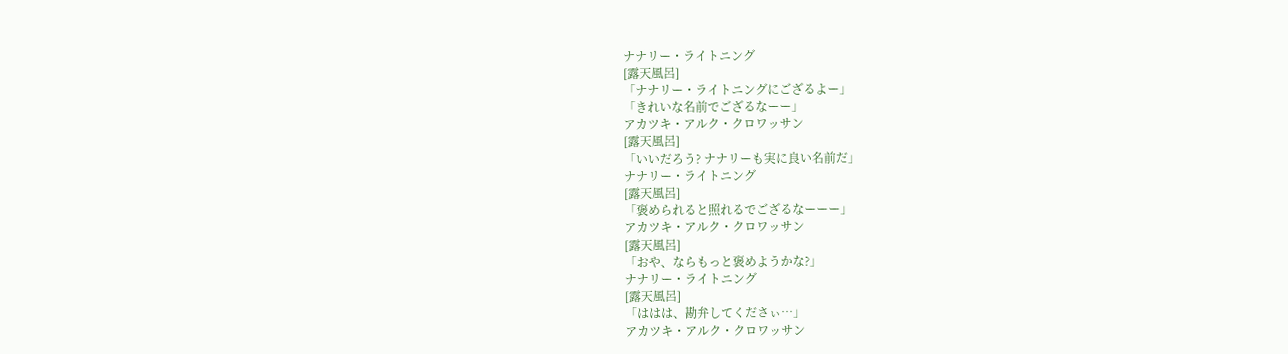ナナリー・ライトニング
[露天風呂]
「ナナリー・ライトニングにござるよー」
「きれいな名前でござるなーー」
アカツキ・アルク・クロワッサン
[露天風呂]
「いいだろう? ナナリーも実に良い名前だ」
ナナリー・ライトニング
[露天風呂]
「褒められると照れるでござるなーーー」
アカツキ・アルク・クロワッサン
[露天風呂]
「おや、ならもっと褒めようかな?」
ナナリー・ライトニング
[露天風呂]
「ははは、勘弁してくださぃ…」
アカツキ・アルク・クロワッサン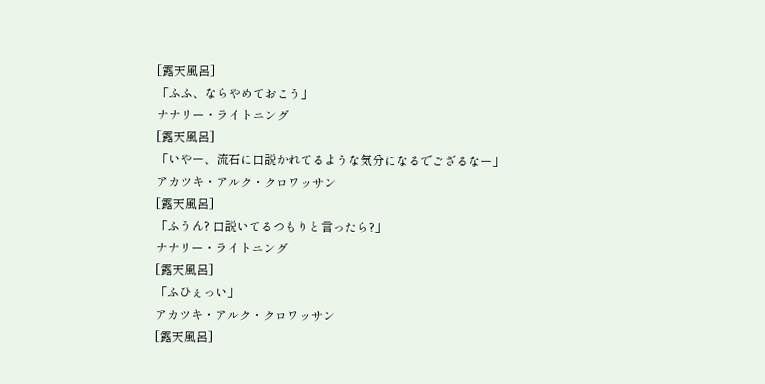[露天風呂]
「ふふ、ならやめておこう」
ナナリー・ライトニング
[露天風呂]
「いやー、流石に口説かれてるような気分になるでござるなー」
アカツキ・アルク・クロワッサン
[露天風呂]
「ふうん? 口説いてるつもりと言ったら?」
ナナリー・ライトニング
[露天風呂]
「ふひぇっい」
アカツキ・アルク・クロワッサン
[露天風呂]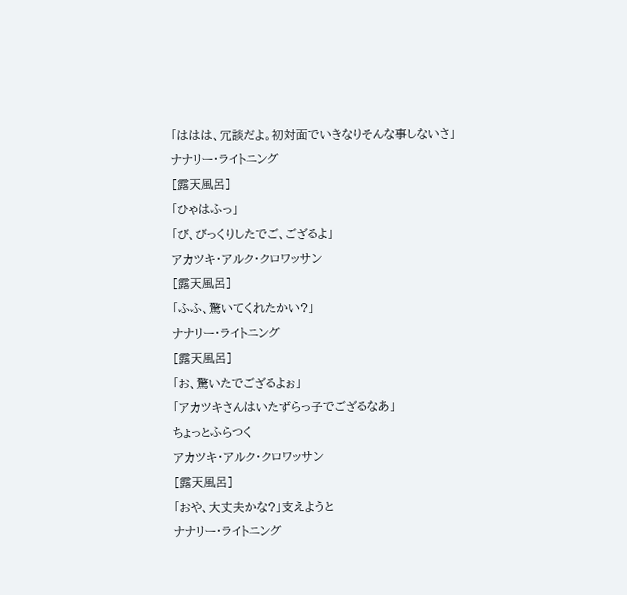「ははは、冗談だよ。初対面でいきなりそんな事しないさ」
ナナリー・ライトニング
[露天風呂]
「ひゃはふっ」
「び、びっくりしたでご、ござるよ」
アカツキ・アルク・クロワッサン
[露天風呂]
「ふふ、驚いてくれたかい?」
ナナリー・ライトニング
[露天風呂]
「お、驚いたでござるよぉ」
「アカツキさんはいたずらっ子でござるなあ」
ちょっとふらつく
アカツキ・アルク・クロワッサン
[露天風呂]
「おや、大丈夫かな?」支えようと
ナナリー・ライトニング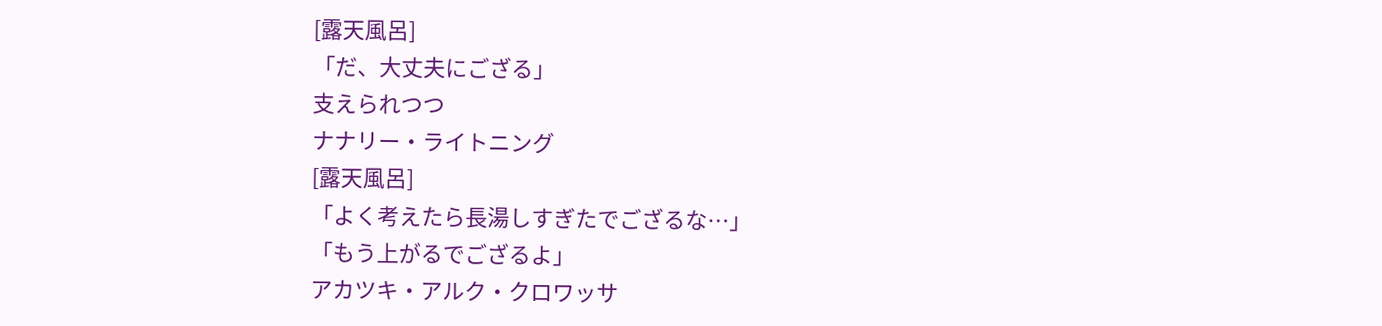[露天風呂]
「だ、大丈夫にござる」
支えられつつ
ナナリー・ライトニング
[露天風呂]
「よく考えたら長湯しすぎたでござるな…」
「もう上がるでござるよ」
アカツキ・アルク・クロワッサ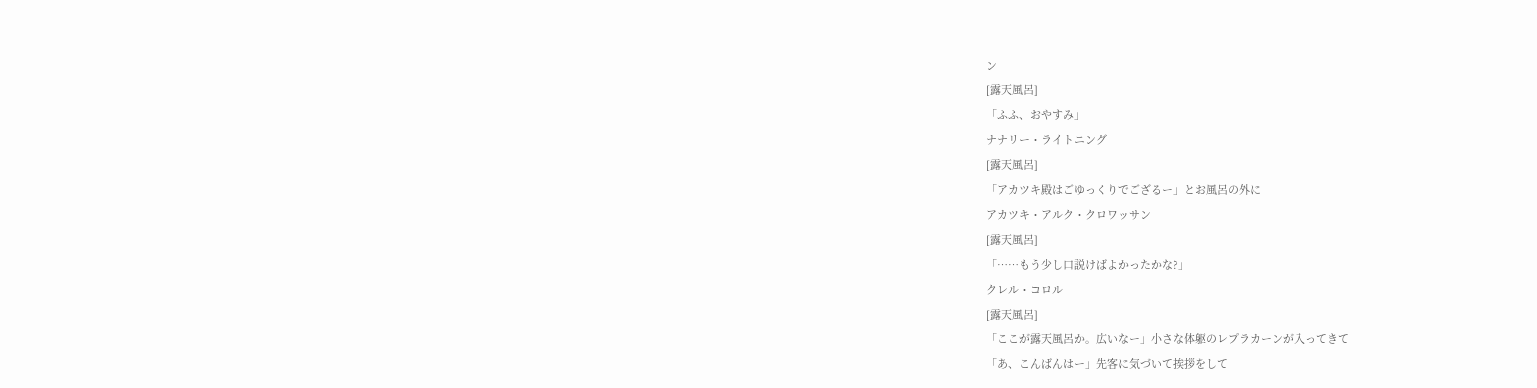ン
[露天風呂]
「ふふ、おやすみ」
ナナリー・ライトニング
[露天風呂]
「アカツキ殿はごゆっくりでござるー」とお風呂の外に
アカツキ・アルク・クロワッサン
[露天風呂]
「……もう少し口説けばよかったかな?」
クレル・コロル
[露天風呂]
「ここが露天風呂か。広いなー」小さな体躯のレプラカーンが入ってきて
「あ、こんばんはー」先客に気づいて挨拶をして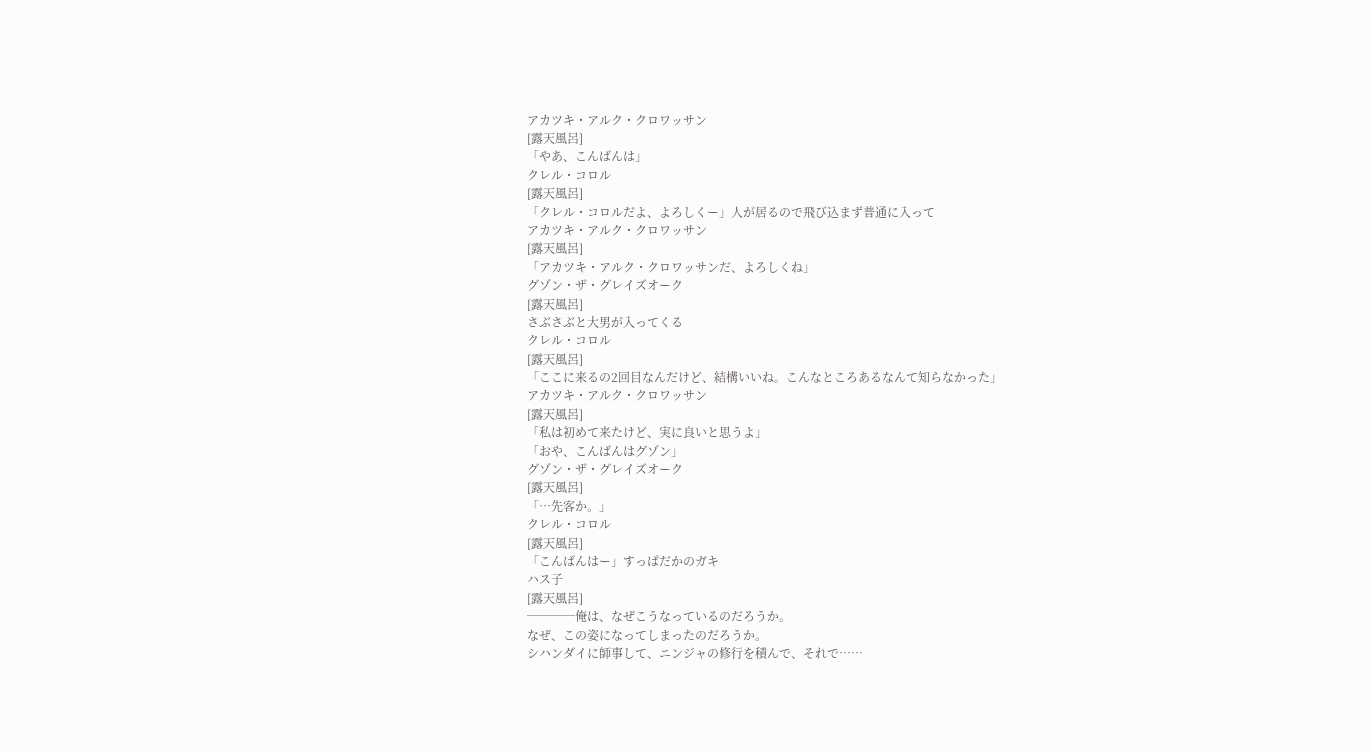アカツキ・アルク・クロワッサン
[露天風呂]
「やあ、こんばんは」
クレル・コロル
[露天風呂]
「クレル・コロルだよ、よろしくー」人が居るので飛び込まず普通に入って
アカツキ・アルク・クロワッサン
[露天風呂]
「アカツキ・アルク・クロワッサンだ、よろしくね」
グゾン・ザ・グレイズオーク
[露天風呂]
さぶさぶと大男が入ってくる
クレル・コロル
[露天風呂]
「ここに来るの2回目なんだけど、結構いいね。こんなところあるなんて知らなかった」
アカツキ・アルク・クロワッサン
[露天風呂]
「私は初めて来たけど、実に良いと思うよ」
「おや、こんばんはグゾン」
グゾン・ザ・グレイズオーク
[露天風呂]
「…先客か。」
クレル・コロル
[露天風呂]
「こんばんはー」すっぱだかのガキ
ハス子
[露天風呂]
────俺は、なぜこうなっているのだろうか。
なぜ、この姿になってしまったのだろうか。
シハンダイに師事して、ニンジャの修行を積んで、それで……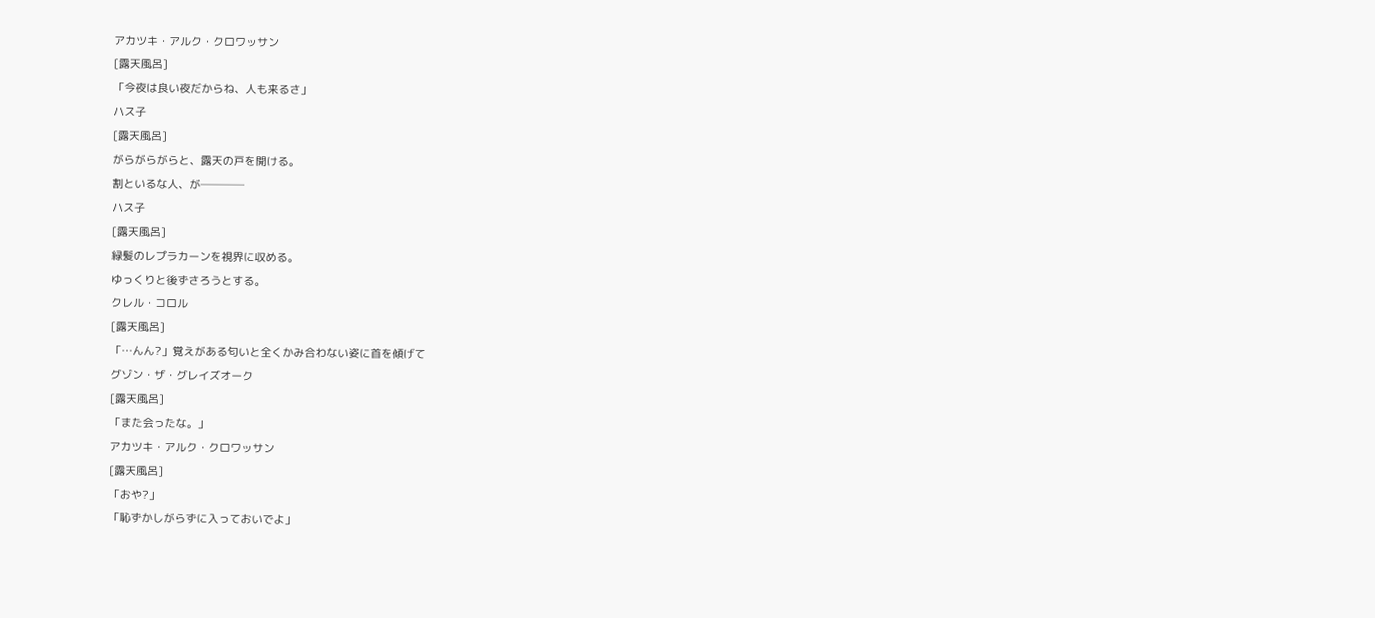アカツキ・アルク・クロワッサン
[露天風呂]
「今夜は良い夜だからね、人も来るさ」
ハス子
[露天風呂]
がらがらがらと、露天の戸を開ける。
割といるな人、が────
ハス子
[露天風呂]
緑髪のレプラカーンを視界に収める。
ゆっくりと後ずさろうとする。
クレル・コロル
[露天風呂]
「…んん?」覚えがある匂いと全くかみ合わない姿に首を傾げて
グゾン・ザ・グレイズオーク
[露天風呂]
「また会ったな。」
アカツキ・アルク・クロワッサン
[露天風呂]
「おや?」
「恥ずかしがらずに入っておいでよ」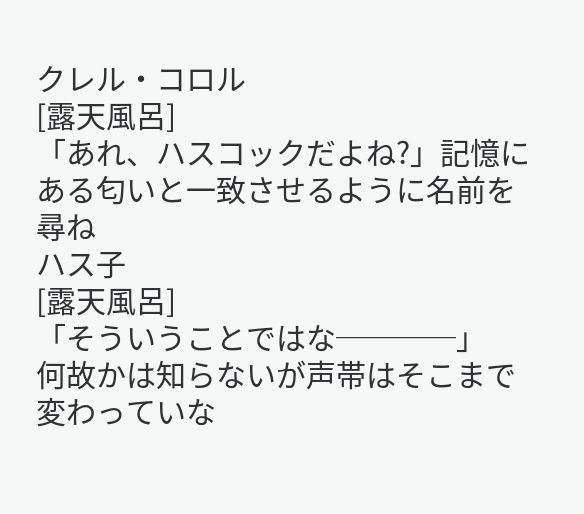クレル・コロル
[露天風呂]
「あれ、ハスコックだよね?」記憶にある匂いと一致させるように名前を尋ね
ハス子
[露天風呂]
「そういうことではな────」
何故かは知らないが声帯はそこまで変わっていな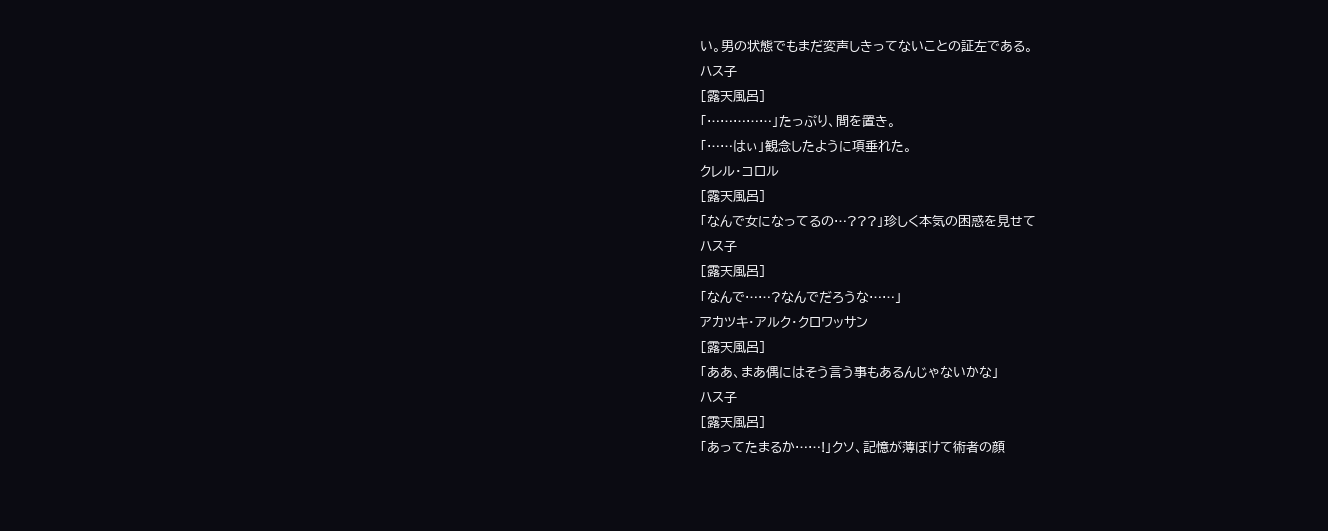い。男の状態でもまだ変声しきってないことの証左である。
ハス子
[露天風呂]
「……………」たっぷり、間を置き。
「……はぃ」観念したように項垂れた。
クレル・コロル
[露天風呂]
「なんで女になってるの…???」珍しく本気の困惑を見せて
ハス子
[露天風呂]
「なんで……?なんでだろうな……」
アカツキ・アルク・クロワッサン
[露天風呂]
「ああ、まあ偶にはそう言う事もあるんじゃないかな」
ハス子
[露天風呂]
「あってたまるか……!」クソ、記憶が薄ぼけて術者の顔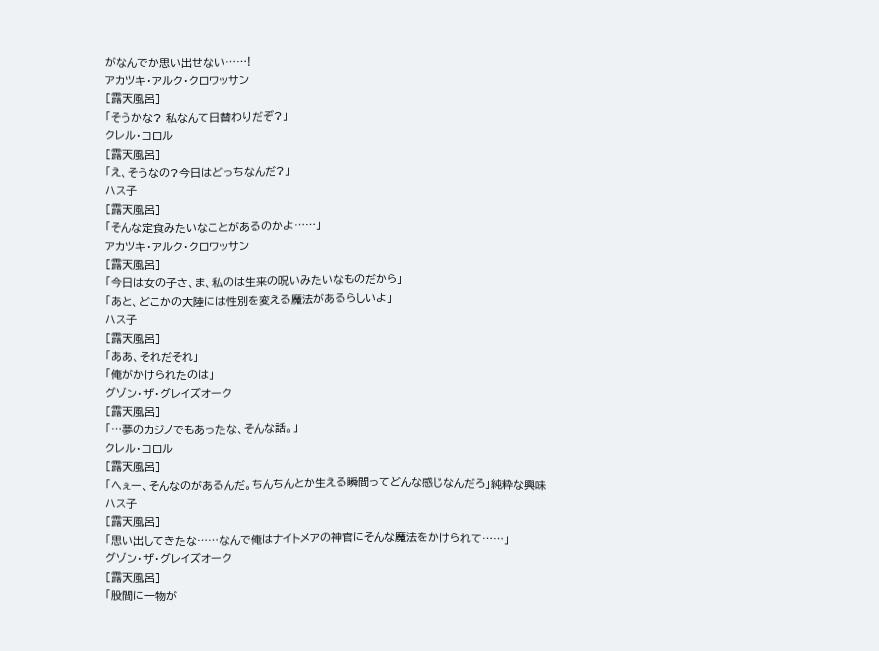がなんでか思い出せない……!
アカツキ・アルク・クロワッサン
[露天風呂]
「そうかな? 私なんて日替わりだぞ?」
クレル・コロル
[露天風呂]
「え、そうなの?今日はどっちなんだ?」
ハス子
[露天風呂]
「そんな定食みたいなことがあるのかよ……」
アカツキ・アルク・クロワッサン
[露天風呂]
「今日は女の子さ、ま、私のは生来の呪いみたいなものだから」
「あと、どこかの大陸には性別を変える魔法があるらしいよ」
ハス子
[露天風呂]
「ああ、それだそれ」
「俺がかけられたのは」
グゾン・ザ・グレイズオーク
[露天風呂]
「…夢のカジノでもあったな、そんな話。」
クレル・コロル
[露天風呂]
「へぇー、そんなのがあるんだ。ちんちんとか生える瞬間ってどんな感じなんだろ」純粋な興味
ハス子
[露天風呂]
「思い出してきたな……なんで俺はナイトメアの神官にそんな魔法をかけられて……」
グゾン・ザ・グレイズオーク
[露天風呂]
「股間に一物が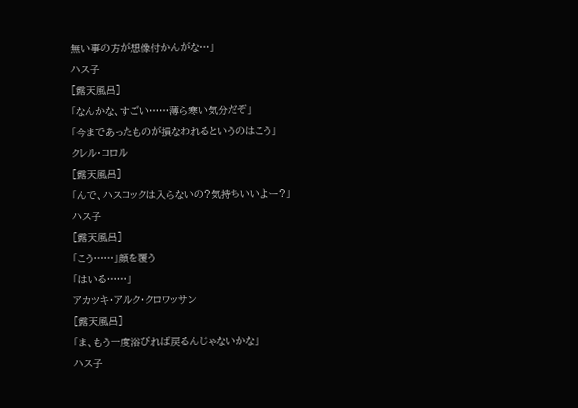無い事の方が想像付かんがな…」
ハス子
[露天風呂]
「なんかな、すごい……薄ら寒い気分だぞ」
「今まであったものが損なわれるというのはこう」
クレル・コロル
[露天風呂]
「んで、ハスコックは入らないの?気持ちいいよー?」
ハス子
[露天風呂]
「こう……」顔を覆う
「はいる……」
アカツキ・アルク・クロワッサン
[露天風呂]
「ま、もう一度浴びれば戻るんじゃないかな」
ハス子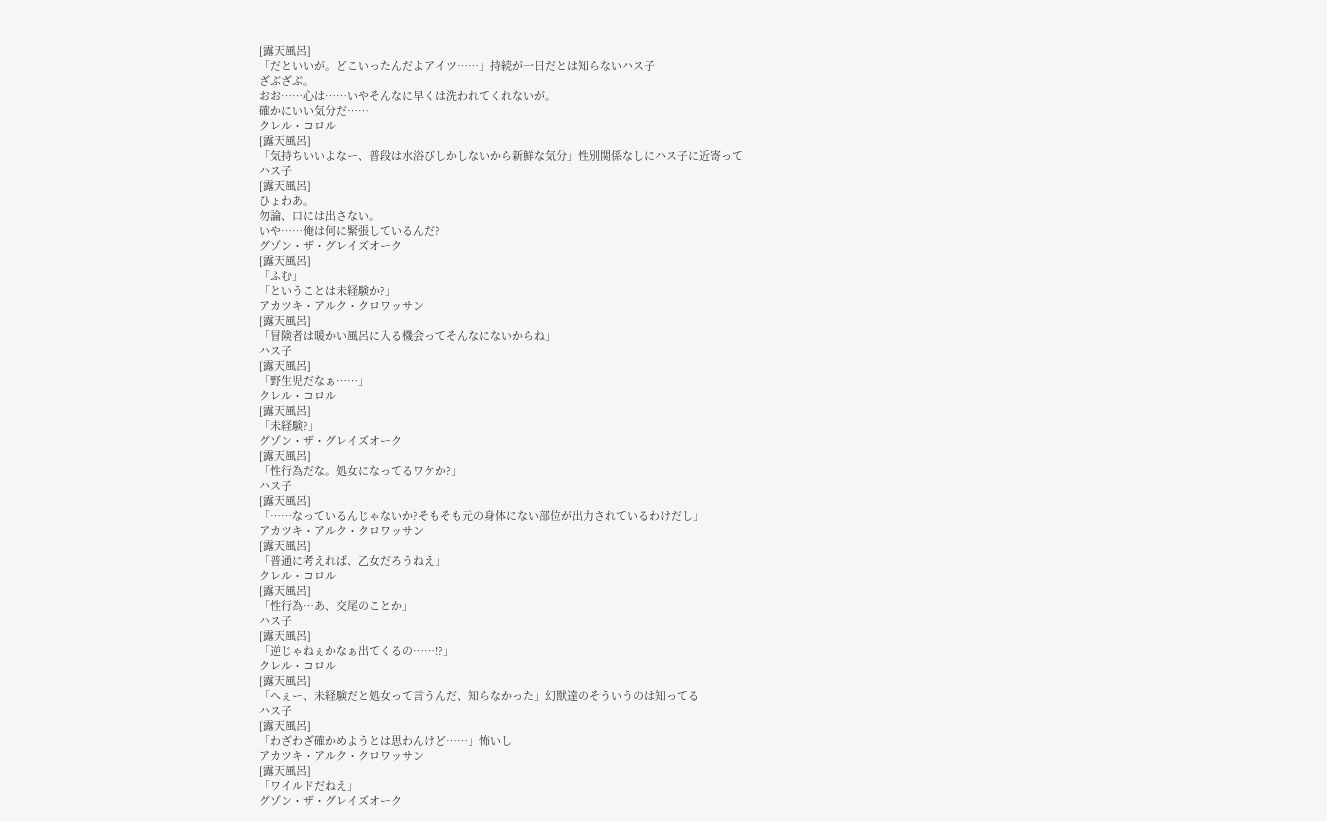[露天風呂]
「だといいが。どこいったんだよアイツ……」持続が一日だとは知らないハス子
ざぶざぶ。
おお……心は……いやそんなに早くは洗われてくれないが。
確かにいい気分だ……
クレル・コロル
[露天風呂]
「気持ちいいよなー、普段は水浴びしかしないから新鮮な気分」性別関係なしにハス子に近寄って
ハス子
[露天風呂]
ひょわあ。
勿論、口には出さない。
いや……俺は何に緊張しているんだ?
グゾン・ザ・グレイズオーク
[露天風呂]
「ふむ」
「ということは未経験か?」
アカツキ・アルク・クロワッサン
[露天風呂]
「冒険者は暖かい風呂に入る機会ってそんなにないからね」
ハス子
[露天風呂]
「野生児だなぁ……」
クレル・コロル
[露天風呂]
「未経験?」
グゾン・ザ・グレイズオーク
[露天風呂]
「性行為だな。処女になってるワケか?」
ハス子
[露天風呂]
「……なっているんじゃないか?そもそも元の身体にない部位が出力されているわけだし」
アカツキ・アルク・クロワッサン
[露天風呂]
「普通に考えれば、乙女だろうねえ」
クレル・コロル
[露天風呂]
「性行為…あ、交尾のことか」
ハス子
[露天風呂]
「逆じゃねぇかなぁ出てくるの……!?」
クレル・コロル
[露天風呂]
「へぇー、未経験だと処女って言うんだ、知らなかった」幻獣達のそういうのは知ってる
ハス子
[露天風呂]
「わざわざ確かめようとは思わんけど……」怖いし
アカツキ・アルク・クロワッサン
[露天風呂]
「ワイルドだねえ」
グゾン・ザ・グレイズオーク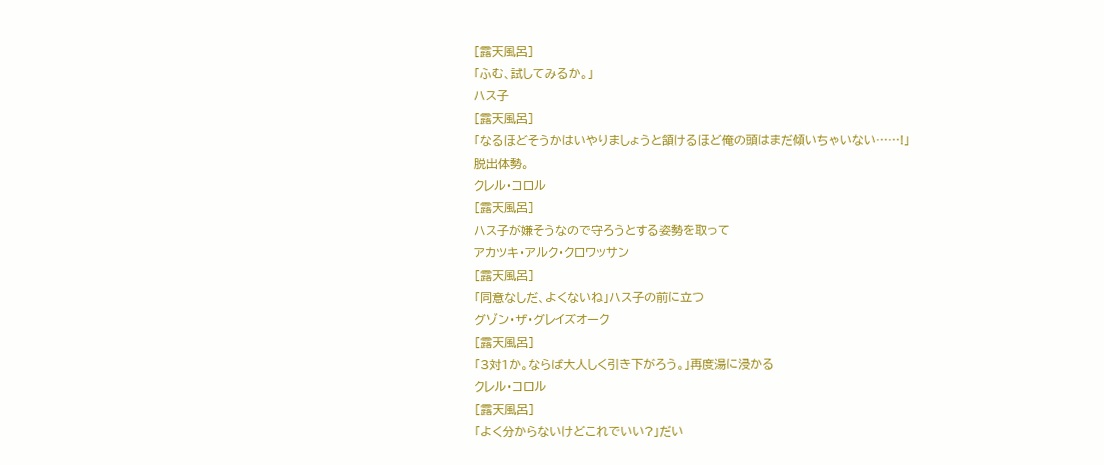[露天風呂]
「ふむ、試してみるか。」
ハス子
[露天風呂]
「なるほどそうかはいやりましょうと頷けるほど俺の頭はまだ傾いちゃいない……!」脱出体勢。
クレル・コロル
[露天風呂]
ハス子が嫌そうなので守ろうとする姿勢を取って
アカツキ・アルク・クロワッサン
[露天風呂]
「同意なしだ、よくないね」ハス子の前に立つ
グゾン・ザ・グレイズオーク
[露天風呂]
「3対1か。ならば大人しく引き下がろう。」再度湯に浸かる
クレル・コロル
[露天風呂]
「よく分からないけどこれでいい?」だい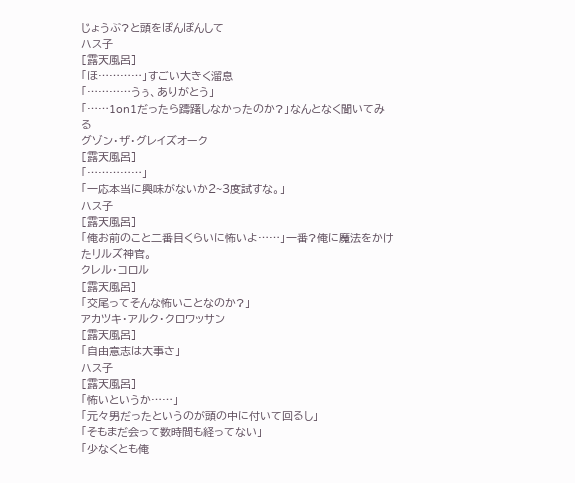じょうぶ?と頭をぽんぽんして
ハス子
[露天風呂]
「ほ…………」すごい大きく溜息
「…………うぅ、ありがとう」
「……1on1だったら躊躇しなかったのか?」なんとなく聞いてみる
グゾン・ザ・グレイズオーク
[露天風呂]
「……………」
「一応本当に興味がないか2~3度試すな。」
ハス子
[露天風呂]
「俺お前のこと二番目くらいに怖いよ……」一番?俺に魔法をかけたリルズ神官。
クレル・コロル
[露天風呂]
「交尾ってそんな怖いことなのか?」
アカツキ・アルク・クロワッサン
[露天風呂]
「自由意志は大事さ」
ハス子
[露天風呂]
「怖いというか……」
「元々男だったというのが頭の中に付いて回るし」
「そもまだ会って数時間も経ってない」
「少なくとも俺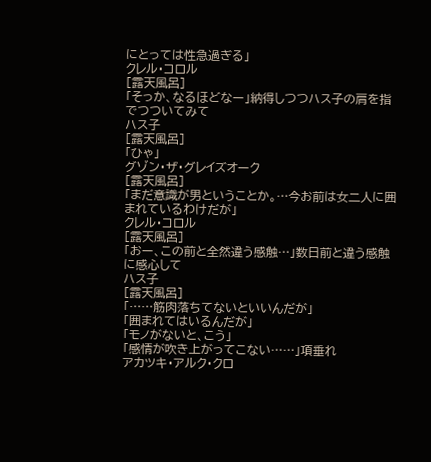にとっては性急過ぎる」
クレル・コロル
[露天風呂]
「そっか、なるほどなー」納得しつつハス子の肩を指でつついてみて
ハス子
[露天風呂]
「ひゃ」
グゾン・ザ・グレイズオーク
[露天風呂]
「まだ意識が男ということか。…今お前は女二人に囲まれているわけだが」
クレル・コロル
[露天風呂]
「おー、この前と全然違う感触…」数日前と違う感触に感心して
ハス子
[露天風呂]
「……筋肉落ちてないといいんだが」
「囲まれてはいるんだが」
「モノがないと、こう」
「感情が吹き上がってこない……」項垂れ
アカツキ・アルク・クロ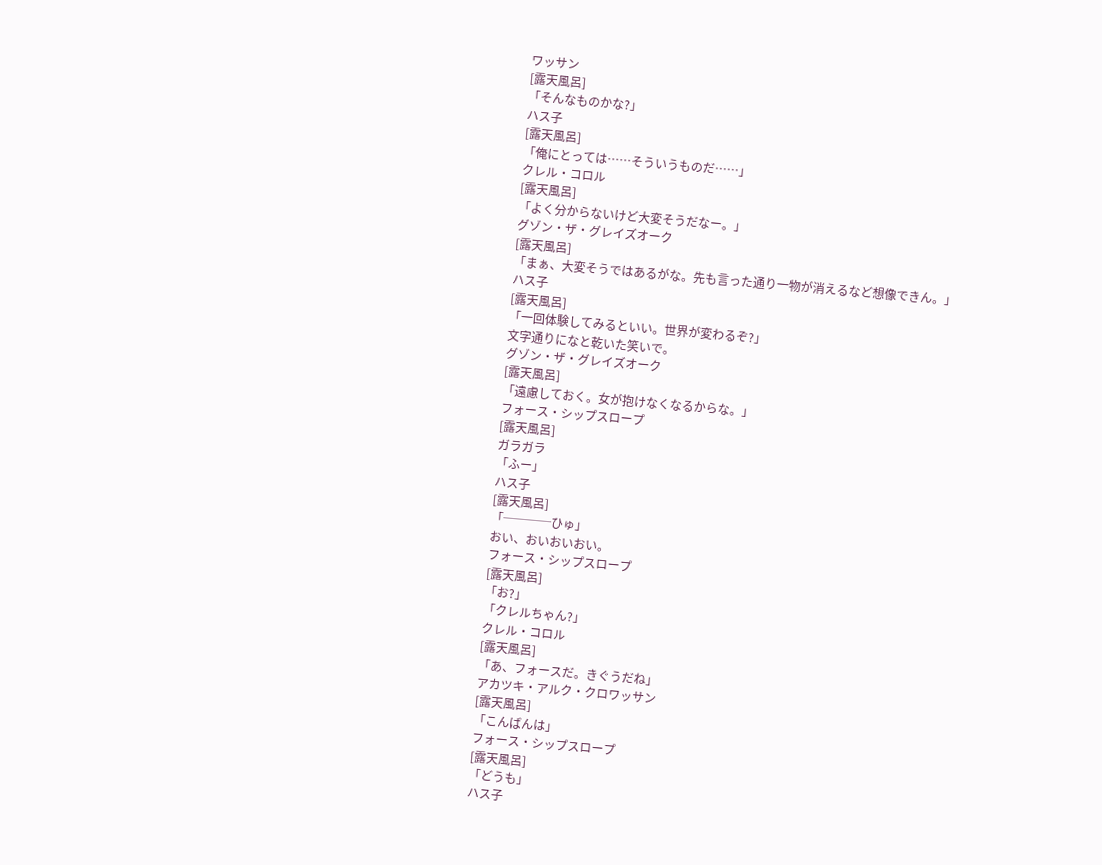ワッサン
[露天風呂]
「そんなものかな?」
ハス子
[露天風呂]
「俺にとっては……そういうものだ……」
クレル・コロル
[露天風呂]
「よく分からないけど大変そうだなー。」
グゾン・ザ・グレイズオーク
[露天風呂]
「まぁ、大変そうではあるがな。先も言った通り一物が消えるなど想像できん。」
ハス子
[露天風呂]
「一回体験してみるといい。世界が変わるぞ?」
文字通りになと乾いた笑いで。
グゾン・ザ・グレイズオーク
[露天風呂]
「遠慮しておく。女が抱けなくなるからな。」
フォース・シップスロープ
[露天風呂]
ガラガラ
「ふー」
ハス子
[露天風呂]
「────ひゅ」
おい、おいおいおい。
フォース・シップスロープ
[露天風呂]
「お?」
「クレルちゃん?」
クレル・コロル
[露天風呂]
「あ、フォースだ。きぐうだね」
アカツキ・アルク・クロワッサン
[露天風呂]
「こんばんは」
フォース・シップスロープ
[露天風呂]
「どうも」
ハス子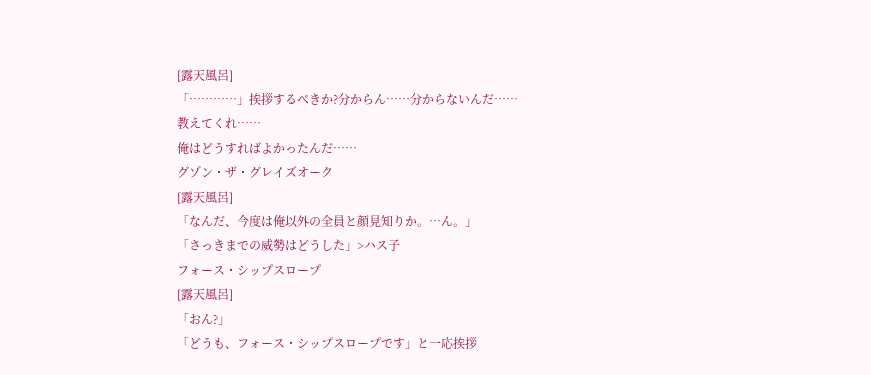[露天風呂]
「…………」挨拶するべきか?分からん……分からないんだ……
教えてくれ……
俺はどうすればよかったんだ……
グゾン・ザ・グレイズオーク
[露天風呂]
「なんだ、今度は俺以外の全員と顔見知りか。…ん。」
「さっきまでの威勢はどうした」>ハス子
フォース・シップスロープ
[露天風呂]
「おん?」
「どうも、フォース・シップスロープです」と一応挨拶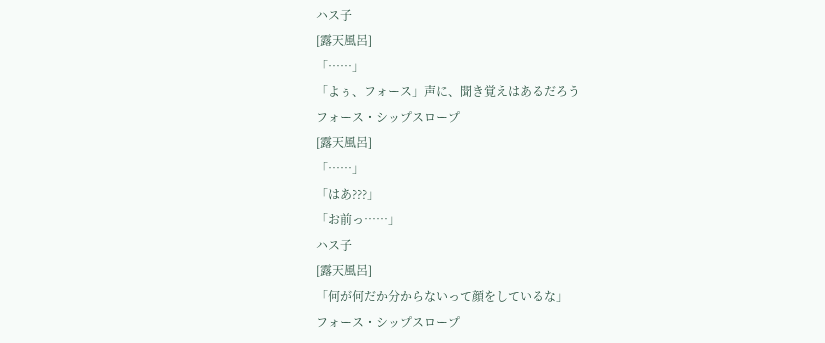ハス子
[露天風呂]
「……」
「よぅ、フォース」声に、聞き覚えはあるだろう
フォース・シップスロープ
[露天風呂]
「……」
「はあ???」
「お前っ……」
ハス子
[露天風呂]
「何が何だか分からないって顔をしているな」
フォース・シップスロープ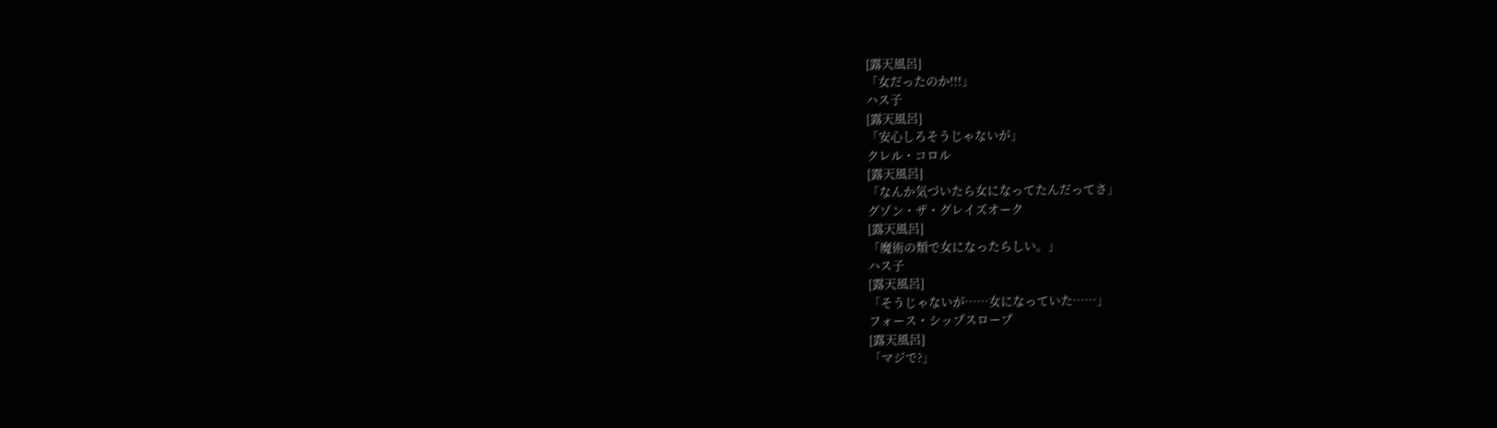[露天風呂]
「女だったのか!!!」
ハス子
[露天風呂]
「安心しろそうじゃないが」
クレル・コロル
[露天風呂]
「なんか気づいたら女になってたんだってさ」
グゾン・ザ・グレイズオーク
[露天風呂]
「魔術の類で女になったらしい。」
ハス子
[露天風呂]
「そうじゃないが……女になっていた……」
フォース・シップスロープ
[露天風呂]
「マジで?」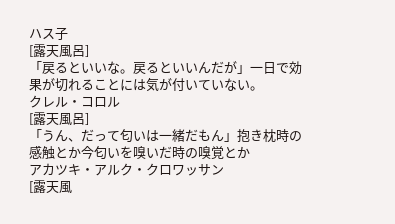ハス子
[露天風呂]
「戻るといいな。戻るといいんだが」一日で効果が切れることには気が付いていない。
クレル・コロル
[露天風呂]
「うん、だって匂いは一緒だもん」抱き枕時の感触とか今匂いを嗅いだ時の嗅覚とか
アカツキ・アルク・クロワッサン
[露天風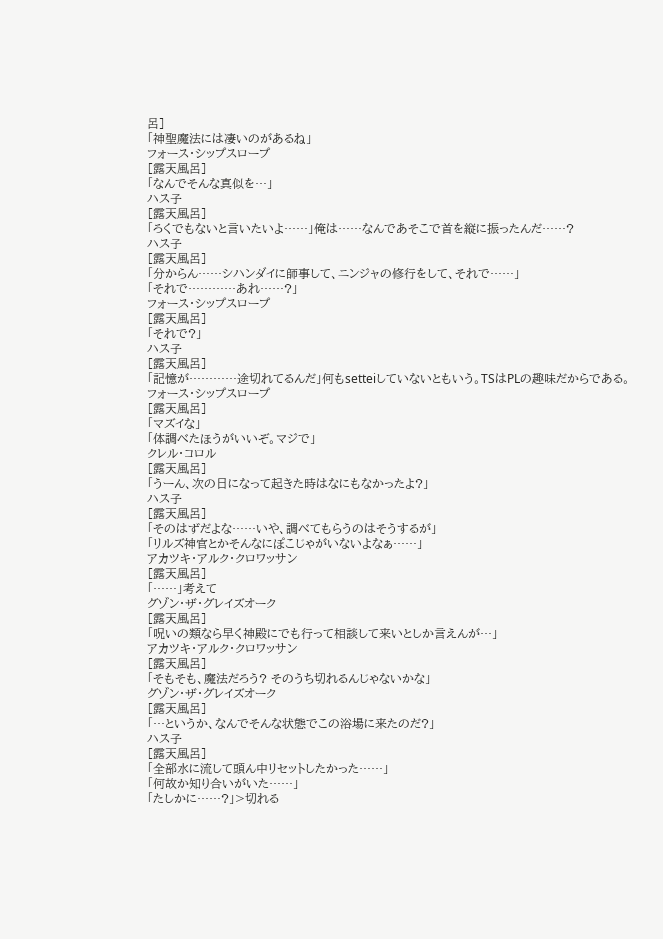呂]
「神聖魔法には凄いのがあるね」
フォース・シップスロープ
[露天風呂]
「なんでそんな真似を…」
ハス子
[露天風呂]
「ろくでもないと言いたいよ……」俺は……なんであそこで首を縦に振ったんだ……?
ハス子
[露天風呂]
「分からん……シハンダイに師事して、ニンジャの修行をして、それで……」
「それで…………あれ……?」
フォース・シップスロープ
[露天風呂]
「それで?」
ハス子
[露天風呂]
「記憶が…………途切れてるんだ」何もsetteiしていないともいう。TSはPLの趣味だからである。
フォース・シップスロープ
[露天風呂]
「マズイな」
「体調べたほうがいいぞ。マジで」
クレル・コロル
[露天風呂]
「うーん、次の日になって起きた時はなにもなかったよ?」
ハス子
[露天風呂]
「そのはずだよな……いや、調べてもらうのはそうするが」
「リルズ神官とかそんなにぽこじゃがいないよなぁ……」
アカツキ・アルク・クロワッサン
[露天風呂]
「……」考えて
グゾン・ザ・グレイズオーク
[露天風呂]
「呪いの類なら早く神殿にでも行って相談して来いとしか言えんが…」
アカツキ・アルク・クロワッサン
[露天風呂]
「そもそも、魔法だろう? そのうち切れるんじゃないかな」
グゾン・ザ・グレイズオーク
[露天風呂]
「…というか、なんでそんな状態でこの浴場に来たのだ?」
ハス子
[露天風呂]
「全部水に流して頭ん中リセットしたかった……」
「何故か知り合いがいた……」
「たしかに……?」>切れる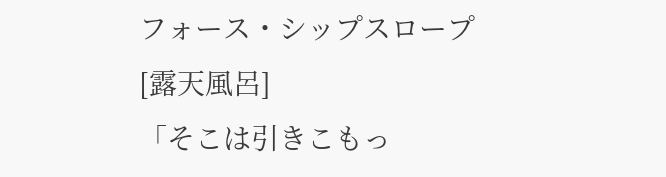フォース・シップスロープ
[露天風呂]
「そこは引きこもっ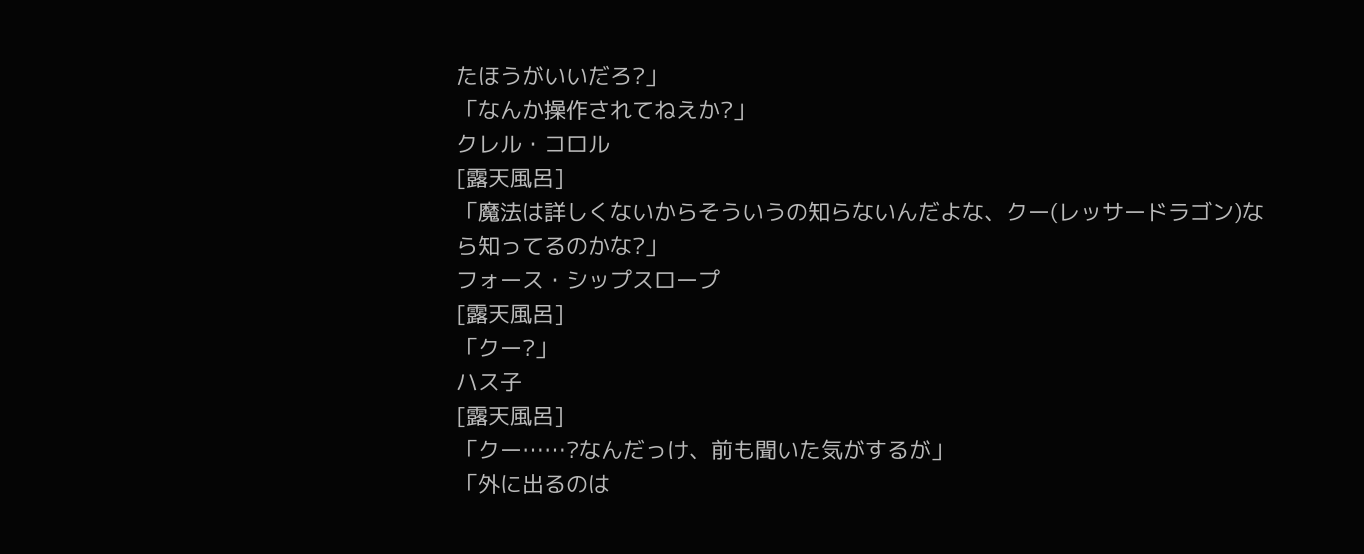たほうがいいだろ?」
「なんか操作されてねえか?」
クレル・コロル
[露天風呂]
「魔法は詳しくないからそういうの知らないんだよな、クー(レッサードラゴン)なら知ってるのかな?」
フォース・シップスロープ
[露天風呂]
「クー?」
ハス子
[露天風呂]
「クー……?なんだっけ、前も聞いた気がするが」
「外に出るのは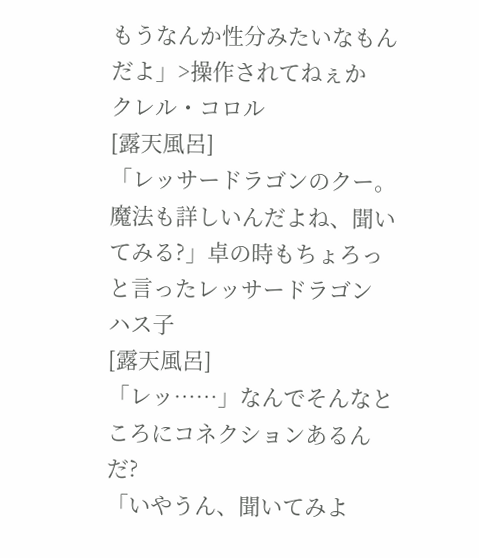もうなんか性分みたいなもんだよ」>操作されてねぇか
クレル・コロル
[露天風呂]
「レッサードラゴンのクー。魔法も詳しいんだよね、聞いてみる?」卓の時もちょろっと言ったレッサードラゴン
ハス子
[露天風呂]
「レッ……」なんでそんなところにコネクションあるんだ?
「いやうん、聞いてみよ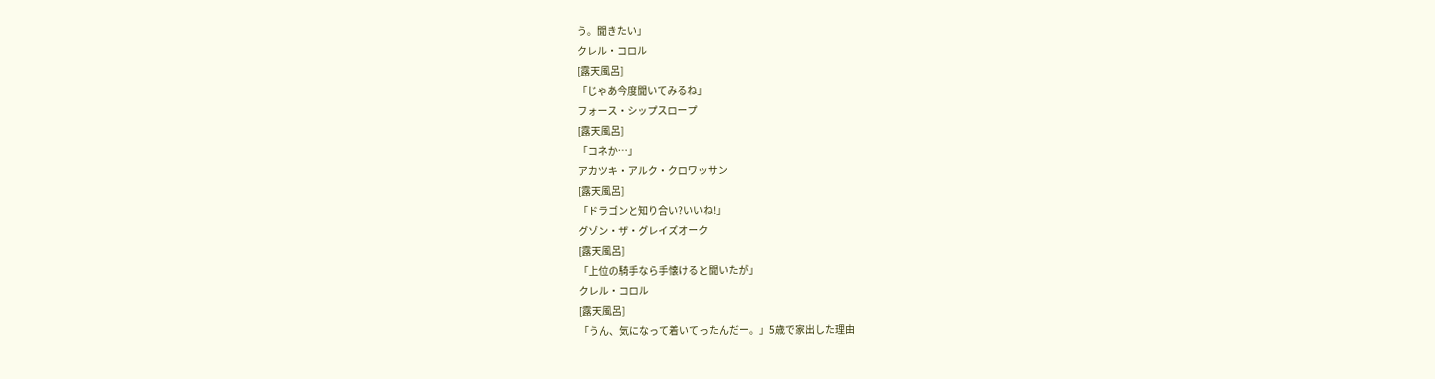う。聞きたい」
クレル・コロル
[露天風呂]
「じゃあ今度聞いてみるね」
フォース・シップスロープ
[露天風呂]
「コネか…」
アカツキ・アルク・クロワッサン
[露天風呂]
「ドラゴンと知り合い?いいね!」
グゾン・ザ・グレイズオーク
[露天風呂]
「上位の騎手なら手懐けると聞いたが」
クレル・コロル
[露天風呂]
「うん、気になって着いてったんだー。」5歳で家出した理由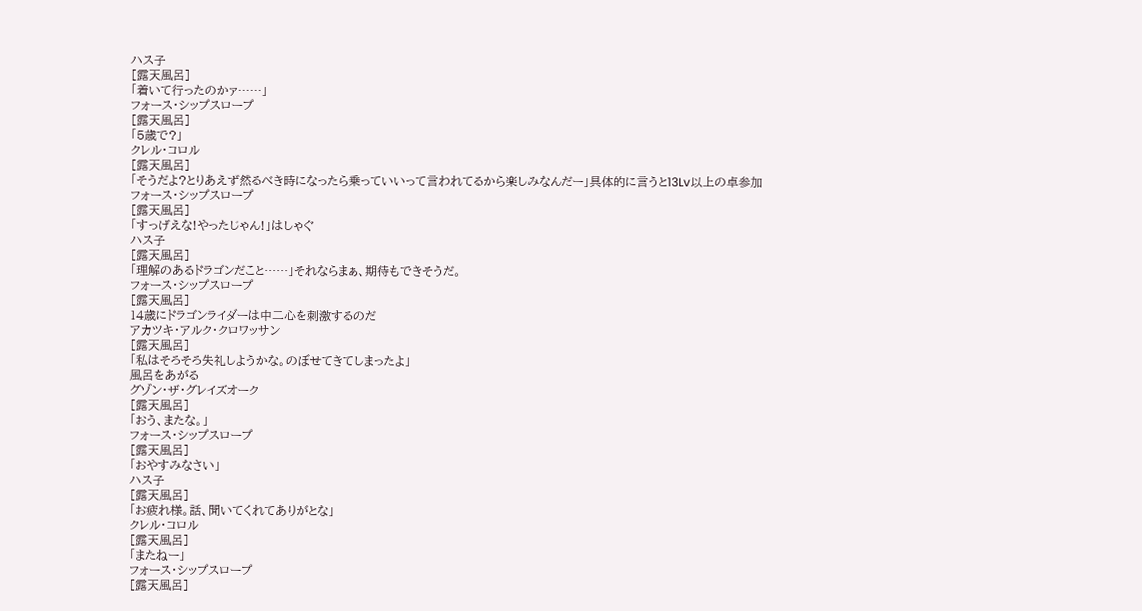ハス子
[露天風呂]
「着いて行ったのかァ……」
フォース・シップスロープ
[露天風呂]
「5歳で?」
クレル・コロル
[露天風呂]
「そうだよ?とりあえず然るべき時になったら乗っていいって言われてるから楽しみなんだー」具体的に言うと13Lv以上の卓参加
フォース・シップスロープ
[露天風呂]
「すっげえな!やったじゃん!」はしゃぐ
ハス子
[露天風呂]
「理解のあるドラゴンだこと……」それならまぁ、期待もできそうだ。
フォース・シップスロープ
[露天風呂]
14歳にドラゴンライダーは中二心を刺激するのだ
アカツキ・アルク・クロワッサン
[露天風呂]
「私はそろそろ失礼しようかな。のぼせてきてしまったよ」
風呂をあがる
グゾン・ザ・グレイズオーク
[露天風呂]
「おう、またな。」
フォース・シップスロープ
[露天風呂]
「おやすみなさい」
ハス子
[露天風呂]
「お疲れ様。話、聞いてくれてありがとな」
クレル・コロル
[露天風呂]
「またねー」
フォース・シップスロープ
[露天風呂]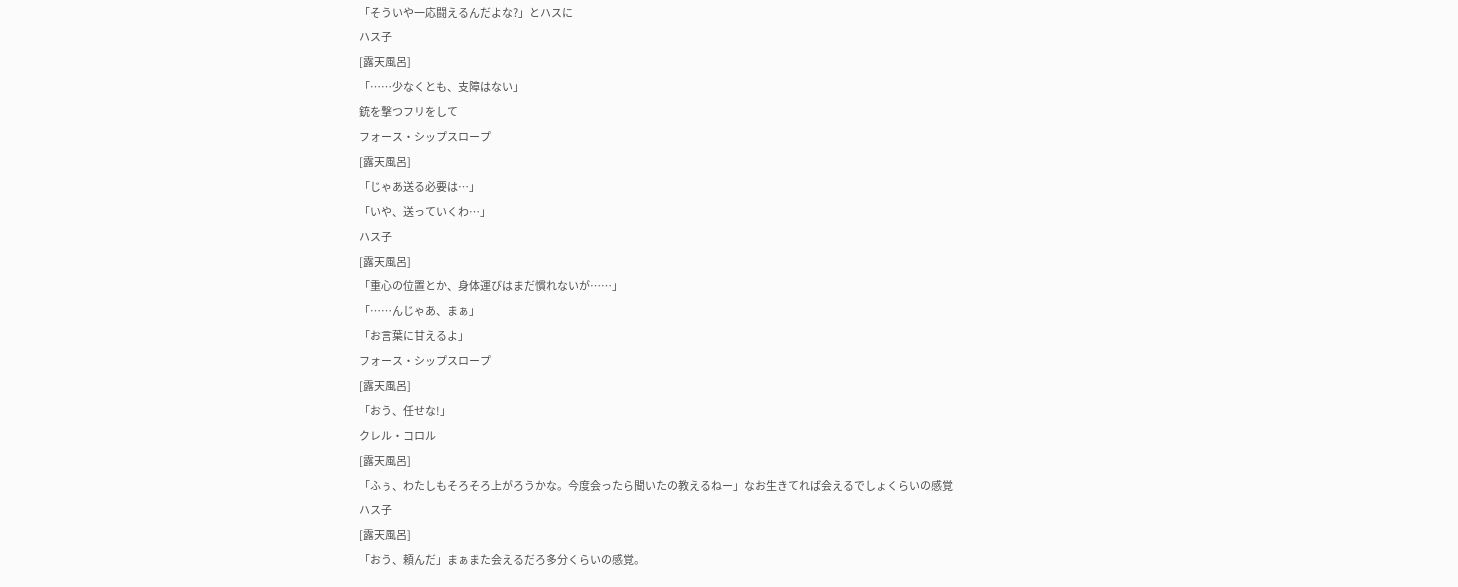「そういや一応闘えるんだよな?」とハスに
ハス子
[露天風呂]
「……少なくとも、支障はない」
銃を撃つフリをして
フォース・シップスロープ
[露天風呂]
「じゃあ送る必要は…」
「いや、送っていくわ…」
ハス子
[露天風呂]
「重心の位置とか、身体運びはまだ慣れないが……」
「……んじゃあ、まぁ」
「お言葉に甘えるよ」
フォース・シップスロープ
[露天風呂]
「おう、任せな!」
クレル・コロル
[露天風呂]
「ふぅ、わたしもそろそろ上がろうかな。今度会ったら聞いたの教えるねー」なお生きてれば会えるでしょくらいの感覚
ハス子
[露天風呂]
「おう、頼んだ」まぁまた会えるだろ多分くらいの感覚。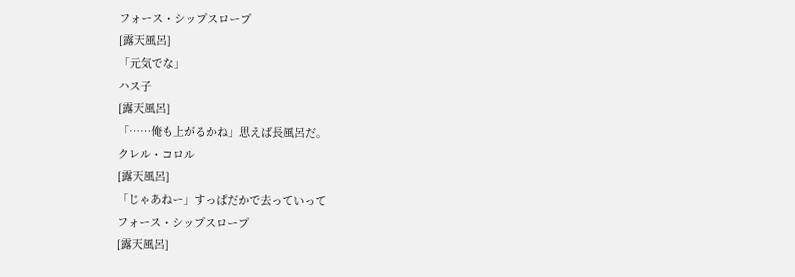フォース・シップスロープ
[露天風呂]
「元気でな」
ハス子
[露天風呂]
「……俺も上がるかね」思えば長風呂だ。
クレル・コロル
[露天風呂]
「じゃあねー」すっぱだかで去っていって
フォース・シップスロープ
[露天風呂]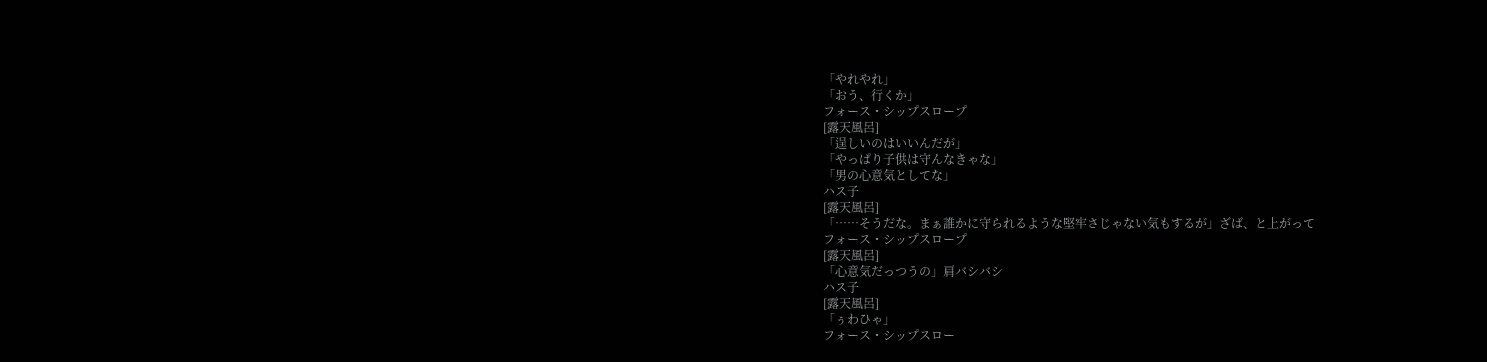「やれやれ」
「おう、行くか」
フォース・シップスロープ
[露天風呂]
「逞しいのはいいんだが」
「やっぱり子供は守んなきゃな」
「男の心意気としてな」
ハス子
[露天風呂]
「……そうだな。まぁ誰かに守られるような堅牢さじゃない気もするが」ざば、と上がって
フォース・シップスロープ
[露天風呂]
「心意気だっつうの」肩バシバシ
ハス子
[露天風呂]
「ぅわひゃ」
フォース・シップスロー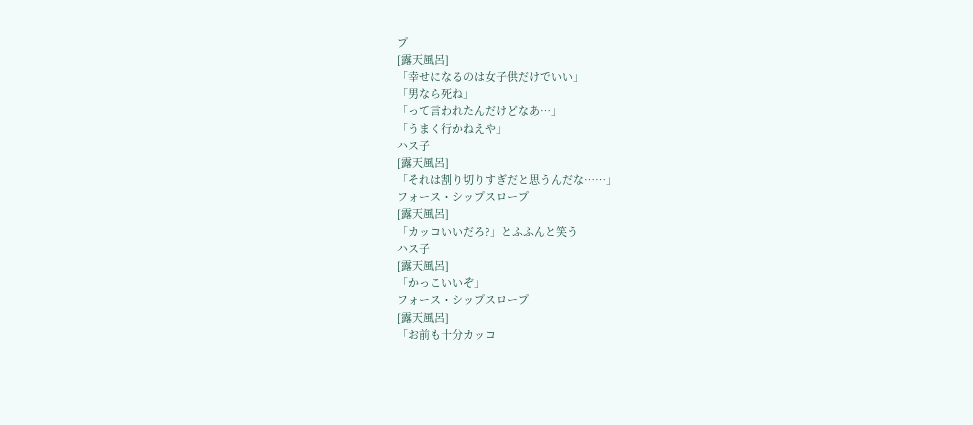プ
[露天風呂]
「幸せになるのは女子供だけでいい」
「男なら死ね」
「って言われたんだけどなあ…」
「うまく行かねえや」
ハス子
[露天風呂]
「それは割り切りすぎだと思うんだな……」
フォース・シップスロープ
[露天風呂]
「カッコいいだろ?」とふふんと笑う
ハス子
[露天風呂]
「かっこいいぞ」
フォース・シップスロープ
[露天風呂]
「お前も十分カッコ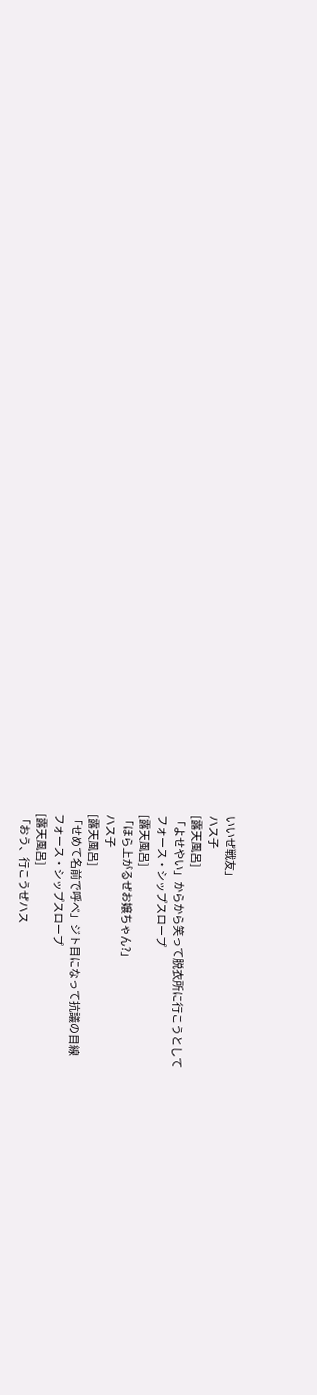いいぜ戦友」
ハス子
[露天風呂]
「よせやい」からから笑って脱衣所に行こうとして
フォース・シップスロープ
[露天風呂]
「ほら上がるぜお嬢ちゃん?」
ハス子
[露天風呂]
「せめて名前で呼べ」ジト目になって抗議の目線
フォース・シップスロープ
[露天風呂]
「おう、行こうぜハス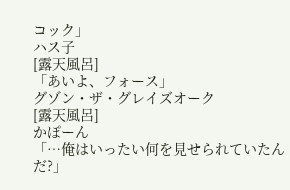コック」
ハス子
[露天風呂]
「あいよ、フォース」
グゾン・ザ・グレイズオーク
[露天風呂]
かぽーん
「…俺はいったい何を見せられていたんだ?」